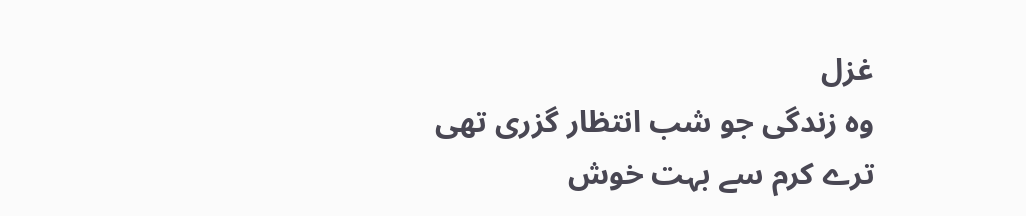غزل
وہ زندگی جو شب انتظار گزری تھی
ترے کرم سے بہت خوش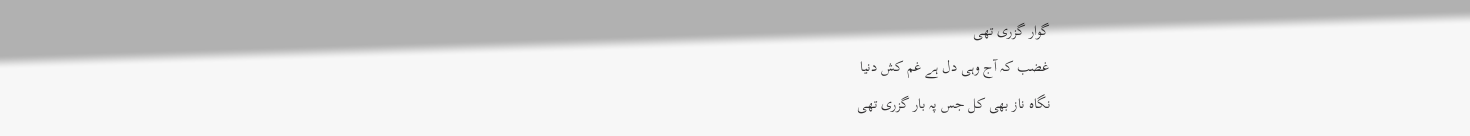گوار گزری تھی
غضب کہ آج وہی دل ہے غم کش دنیا
نگاہ ناز بھی کل جس پہ بار گزری تھی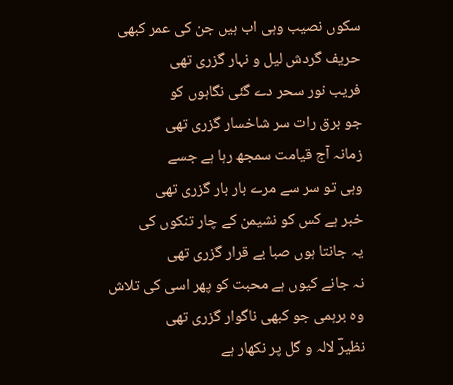سکوں نصیب وہی اب ہیں جن کی عمر کبھی
حریف گردش لیل و نہار گزری تھی
فریب نور سحر دے گئی نگاہوں کو
جو برق رات سر شاخسار گزری تھی
زمانہ آج قیامت سمجھ رہا ہے جسے
وہی تو سر سے مرے بار بار گزری تھی
خبر ہے کس کو نشیمن کے چار تنکوں کی
یہ جانتا ہوں صبا بے قرار گزری تھی
نہ جانے کیوں ہے محبت کو پھر اسی کی تلاش
وہ برہمی جو کبھی ناگوار گزری تھی
نظیرؔ لالہ و گل پر نکھار ہے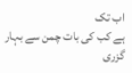اب تک
ہے کب کی بات چمن سے بہار گزری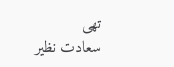تھی
سعادت نظیر